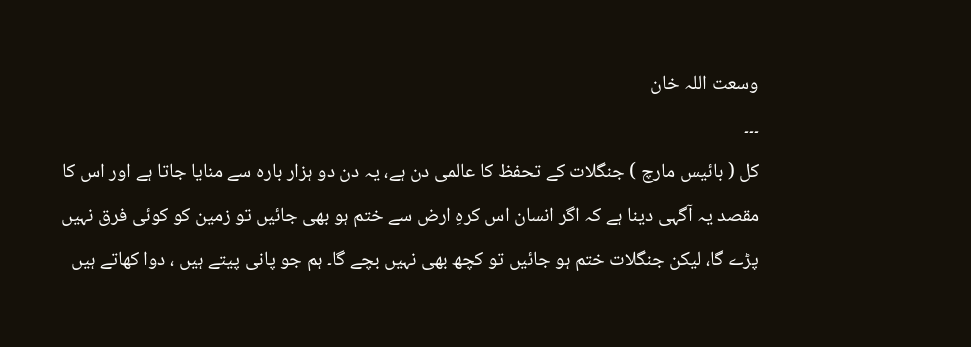وسعت اللہ خان
۔۔۔
کل ( بائیس مارچ ) جنگلات کے تحفظ کا عالمی دن ہے، یہ دن دو ہزار بارہ سے منایا جاتا ہے اور اس کا مقصد یہ آگہی دینا ہے کہ اگر انسان اس کرہِ ارض سے ختم ہو بھی جائیں تو زمین کو کوئی فرق نہیں پڑے گا، لیکن جنگلات ختم ہو جائیں تو کچھ بھی نہیں بچے گا۔ ہم جو پانی پیتے ہیں ، دوا کھاتے ہیں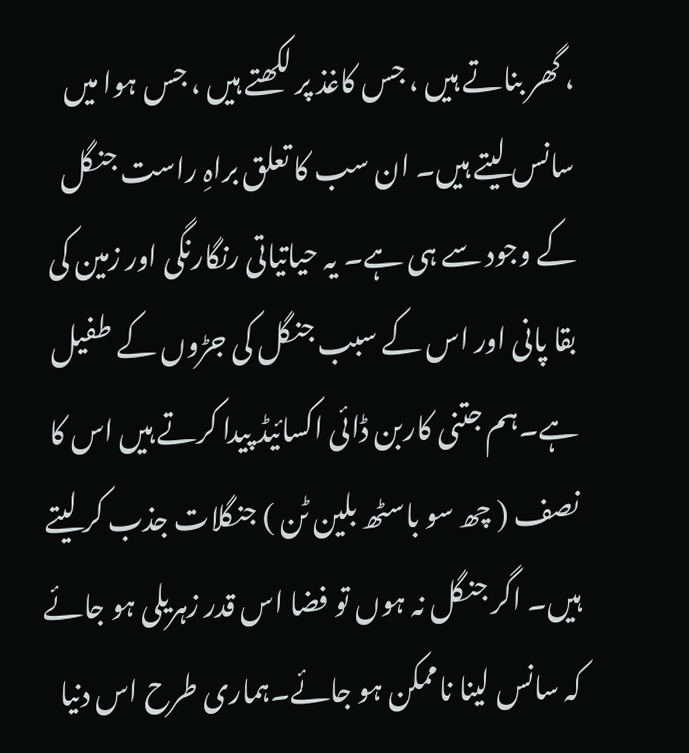، گھر بناتے ہیں ، جس کاغذ پر لکھتے ہیں ، جس ہوا میں سانس لیتے ہیں۔ ان سب کا تعلق براہِ راست جنگل کے وجود سے ہی ہے۔ یہ حیاتیاتی رنگارنگی اور زمین کی بقا پانی اور اس کے سبب جنگل کی جڑوں کے طفیل ہے۔ہم جتنی کاربن ڈائی اکسائیڈ پیدا کرتے ہیں اس کا نصف ( چھ سو باسٹھ بلین ٹن ) جنگلات جذب کر لیتے ہیں۔ اگر جنگل نہ ہوں تو فضا اس قدر زہریلی ہو جائے کہ سانس لینا ناممکن ہو جائے۔ہماری طرح اس دنیا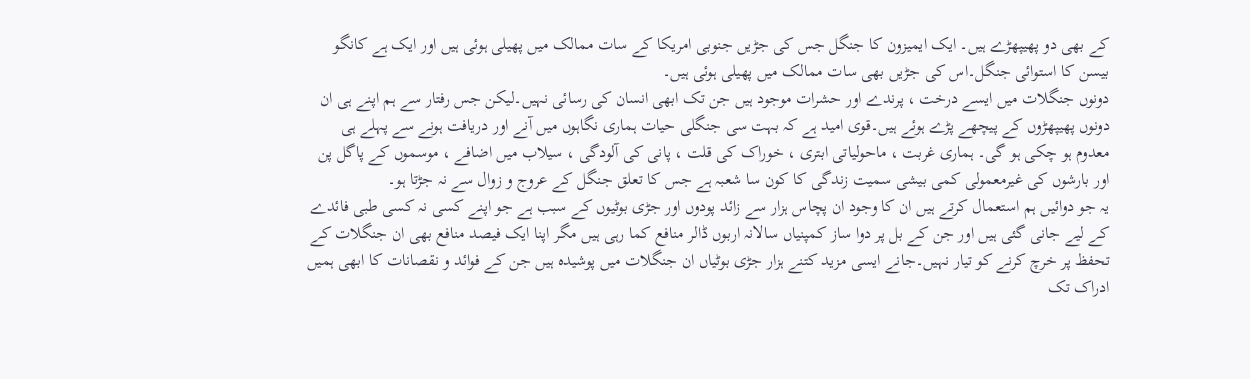کے بھی دو پھیپھڑے ہیں۔ ایک ایمیزون کا جنگل جس کی جڑیں جنوبی امریکا کے سات ممالک میں پھیلی ہوئی ہیں اور ایک ہے کانگو بیسن کا استوائی جنگل۔اس کی جڑیں بھی سات ممالک میں پھیلی ہوئی ہیں۔
دونوں جنگلات میں ایسے درخت ، پرندے اور حشرات موجود ہیں جن تک ابھی انسان کی رسائی نہیں۔لیکن جس رفتار سے ہم اپنے ہی ان دونوں پھیپھڑوں کے پیچھے پڑے ہوئے ہیں۔قوی امید ہے کہ بہت سی جنگلی حیات ہماری نگاہوں میں آنے اور دریافت ہونے سے پہلے ہی معدوم ہو چکی ہو گی۔ ہماری غربت ، ماحولیاتی ابتری ، خوراک کی قلت ، پانی کی آلودگی ، سیلاب میں اضافے ، موسموں کے پاگل پن اور بارشوں کی غیرمعمولی کمی بیشی سمیت زندگی کا کون سا شعبہ ہے جس کا تعلق جنگل کے عروج و زوال سے نہ جڑتا ہو۔
یہ جو دوائیں ہم استعمال کرتے ہیں ان کا وجود ان پچاس ہزار سے زائد پودوں اور جڑی بوٹیوں کے سبب ہے جو اپنے کسی نہ کسی طبی فائدے کے لیے جانی گئی ہیں اور جن کے بل پر دوا ساز کمپنیاں سالانہ اربوں ڈالر منافع کما رہی ہیں مگر اپنا ایک فیصد منافع بھی ان جنگلات کے تحفظ پر خرچ کرنے کو تیار نہیں۔جانے ایسی مزید کتنے ہزار جڑی بوٹیاں ان جنگلات میں پوشیدہ ہیں جن کے فوائد و نقصانات کا ابھی ہمیں ادراک تک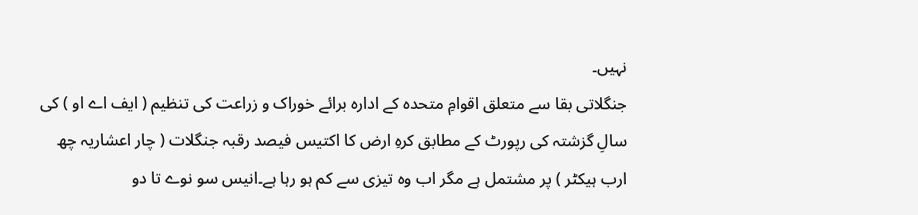نہیں۔
جنگلاتی بقا سے متعلق اقوامِ متحدہ کے ادارہ برائے خوراک و زراعت کی تنظیم ( ایف اے او ) کی سالِ گزشتہ کی رپورٹ کے مطابق کرہِ ارض کا اکتیس فیصد رقبہ جنگلات ( چار اعشاریہ چھ ارب ہیکٹر ) پر مشتمل ہے مگر اب وہ تیزی سے کم ہو رہا ہے۔انیس سو نوے تا دو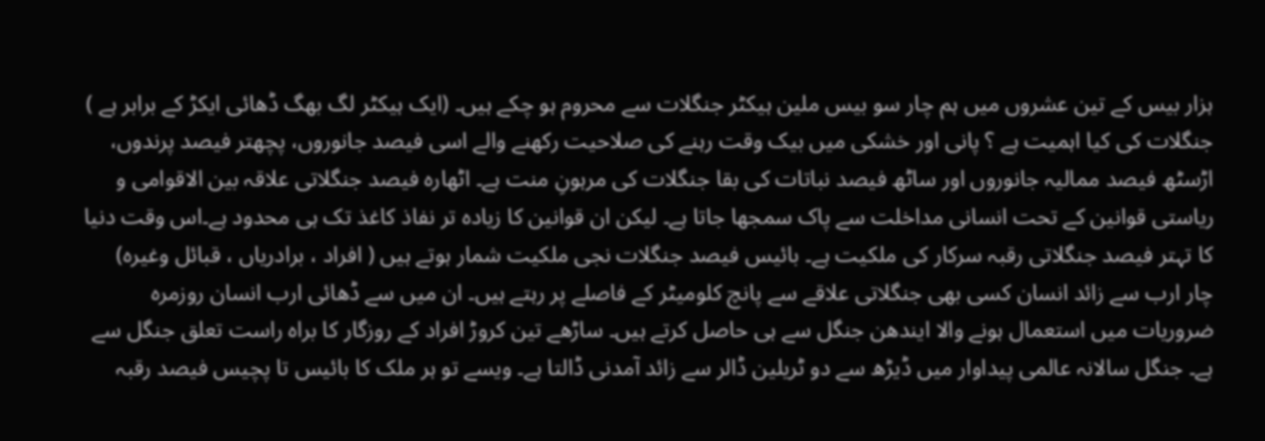ہزار بیس کے تین عشروں میں ہم چار سو بیس ملین ہیکٹر جنگلات سے محروم ہو چکے ہیں۔ (ایک ہیکٹر لگ بھگ ڈھائی ایکڑ کے برابر ہے )
جنگلات کی کیا اہمیت ہے ؟ پانی اور خشکی میں بیک وقت رہنے کی صلاحیت رکھنے والے اسی فیصد جانوروں، پچھتر فیصد پرندوں، اڑسٹھ فیصد ممالیہ جانوروں اور ساٹھ فیصد نباتات کی بقا جنگلات کی مرہونِ منت ہے۔ اٹھارہ فیصد جنگلاتی علاقہ بین الاقوامی و ریاستی قوانین کے تحت انسانی مداخلت سے پاک سمجھا جاتا ہے۔ لیکن ان قوانین کا زیادہ تر نفاذ کاغذ تک ہی محدود ہے۔اس وقت دنیا کا تہتر فیصد جنگلاتی رقبہ سرکار کی ملکیت ہے۔ بائیس فیصد جنگلات نجی ملکیت شمار ہوتے ہیں ( افراد ، برادریاں ، قبائل وغیرہ)
چار ارب سے زائد انسان کسی بھی جنگلاتی علاقے سے پانچ کلومیٹر کے فاصلے پر رہتے ہیں۔ ان میں سے ڈھائی ارب انسان روزمرہ ضروریات میں استعمال ہونے والا ایندھن جنگل سے ہی حاصل کرتے ہیں۔ ساڑھے تین کروڑ افراد کے روزگار کا براہ راست تعلق جنگل سے ہے۔ جنگل سالانہ عالمی پیداوار میں ڈیڑھ سے دو ٹریلین ڈالر سے زائد آمدنی ڈالتا ہے۔ ویسے تو ہر ملک کا بائیس تا پچیس فیصد رقبہ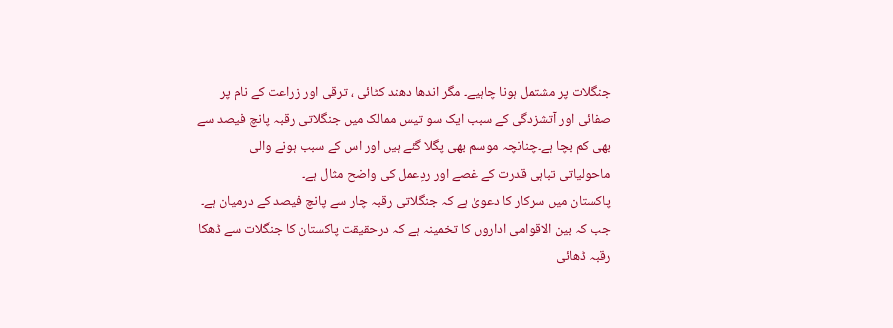جنگلات پر مشتمل ہونا چاہیے۔ مگر اندھا دھند کٹائی ، ترقی اور زراعت کے نام پر صفائی اور آتشزدگی کے سبب ایک سو تیس ممالک میں جنگلاتی رقبہ پانچ فیصد سے بھی کم بچا ہے۔چنانچہ موسم بھی پگلا گئے ہیں اور اس کے سبب ہونے والی ماحولیاتی تباہی قدرت کے غصے اور ردِعمل کی واضح مثال ہے۔
پاکستان میں سرکار کا دعویٰ ہے کہ جنگلاتی رقبہ چار سے پانچ فیصد کے درمیان ہے۔ جب کہ بین الاقوامی اداروں کا تخمینہ ہے کہ درحقیقت پاکستان کا جنگلات سے ڈھکا رقبہ ڈھائی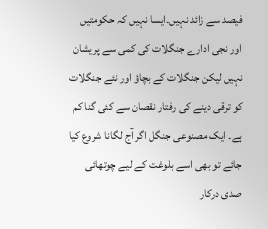فیصد سے زائد نہیں۔ایسا نہیں کہ حکومتیں اور نجی ادارے جنگلات کی کمی سے پریشان نہیں لیکن جنگلات کے بچاؤ اور نئے جنگلات کو ترقی دینے کی رفتار نقصان سے کئی گنا کم ہے۔ ایک مصنوعی جنگل اگر آج لگانا شروع کیا جائے تو بھی اسے بلوغت کے لیے چوتھائی صدی درکار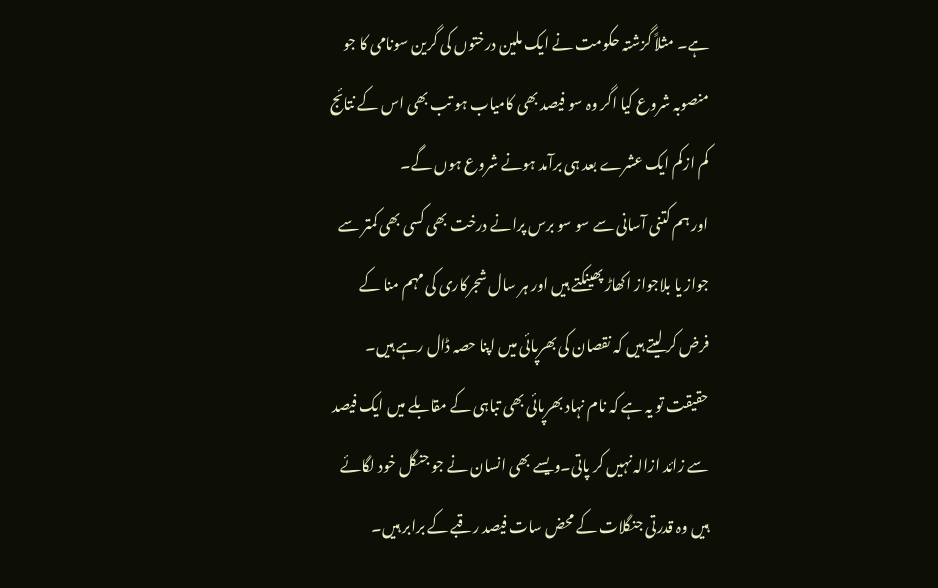ہے۔ مثلاً گزشتہ حکومت نے ایک ملین درختوں کی گرین سونامی کا جو منصوبہ شروع کیا اگر وہ سو فیصد بھی کامیاب ہو تب بھی اس کے نتائج کم ازکم ایک عشرے بعد ہی برآمد ہونے شروع ہوں گے۔
اور ہم کتنی آسانی سے سو سو برس پرانے درخت بھی کسی بھی کمتر سے جواز یا بلاجواز اکھاڑ پھینکتے ہیں اور ہر سال شجرکاری کی مہم منا کے فرض کر لیتے ہیں کہ نقصان کی بھرپائی میں اپنا حصہ ڈال رہے ہیں۔ حقیقت تو یہ ہے کہ نام نہاد بھرپائی بھی تباہی کے مقابلے میں ایک فیصد سے زائد ازالہ نہیں کر پاتی۔ویسے بھی انسان نے جو جنگل خود لگائے ہیں وہ قدرتی جنگلات کے محض سات فیصد رقبے کے برابر ہیں۔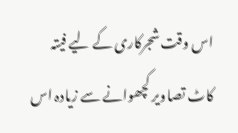اس وقت شجرکاری کے لیے فیتہ کاٹ تصاویر کچھوانے سے زیادہ اس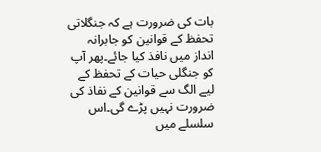بات کی ضرورت ہے کہ جنگلاتی تحفظ کے قوانین کو جابرانہ انداز میں نافذ کیا جائے۔پھر آپ کو جنگلی حیات کے تحفظ کے لیے الگ سے قوانین کے نفاذ کی ضرورت نہیں پڑے گی۔اس سلسلے میں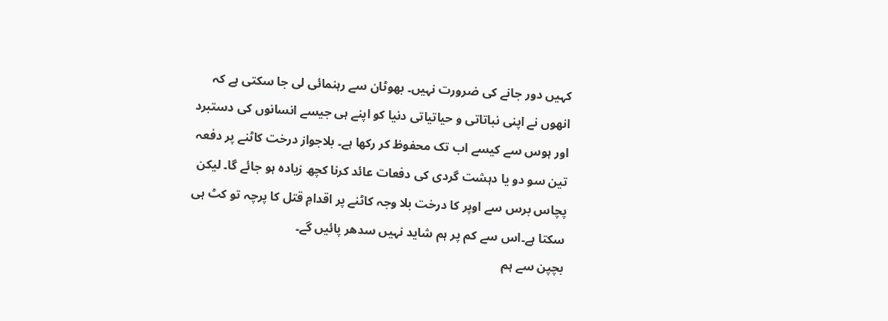کہیں دور جانے کی ضرورت نہیں۔ بھوٹان سے رہنمائی لی جا سکتی ہے کہ انھوں نے اپنی نباتاتی و حیاتیاتی دنیا کو اپنے ہی جیسے انسانوں کی دستبرد اور ہوس سے کیسے اب تک محفوظ کر رکھا ہے۔ بلاجواز درخت کاٹنے پر دفعہ تین سو دو یا دہشت گردی کی دفعات عائد کرنا کچھ زیادہ ہو جائے گا۔ لیکن پچاس برس سے اوپر کا درخت بلا وجہ کاٹنے پر اقدامِ قتل کا پرچہ تو کٹ ہی سکتا ہے۔اس سے کم پر ہم شاید نہیں سدھر پائیں گے۔
بچپن سے ہم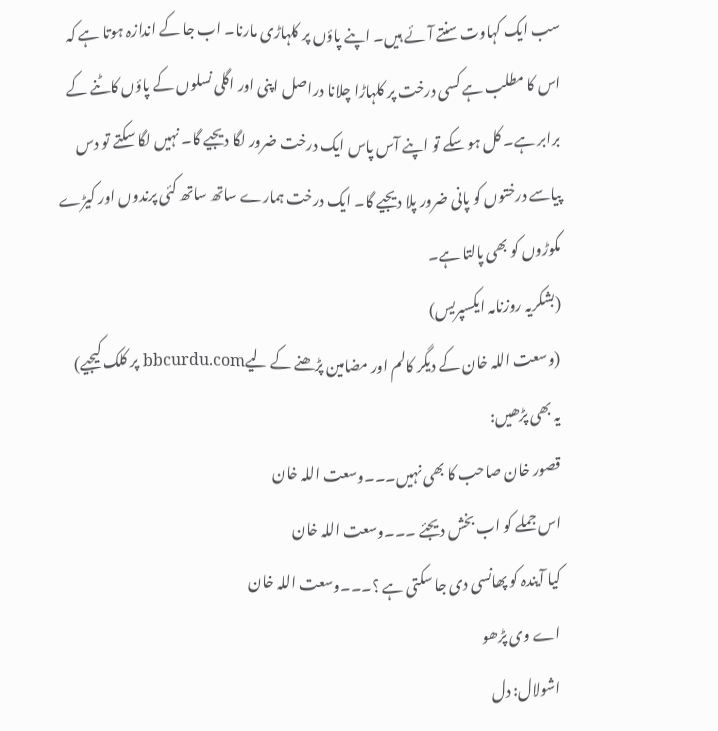سب ایک کہاوت سنتے آئے ہیں۔ اپنے پاؤں پر کلہاڑی مارنا۔ اب جا کے اندازہ ہوتا ہے کہ اس کا مطلب ہے کسی درخت پر کلہاڑا چلانا دراصل اپنی اور اگلی نسلوں کے پاؤں کاٹنے کے برابر ہے۔ کل ہو سکے تو اپنے آس پاس ایک درخت ضرور لگا دیجیے گا۔ نہیں لگا سکتے تو دس پیاسے درختوں کو پانی ضرور پلا دیجیے گا۔ ایک درخت ہمارے ساتھ ساتھ کئی پرندوں اور کیڑے مکوڑوں کو بھی پالتا ہے۔
(بشکریہ روزنامہ ایکسپریس)
(وسعت اللہ خان کے دیگر کالم اور مضامین پڑھنے کے لیےbbcurdu.com پر کلک کیجیے)
یہ بھی پڑھیں:
قصور خان صاحب کا بھی نہیں۔۔۔وسعت اللہ خان
اس جملے کو اب بخش دیجئے ۔۔۔وسعت اللہ خان
کیا آیندہ کو پھانسی دی جا سکتی ہے ؟۔۔۔وسعت اللہ خان
اے وی پڑھو
اشولال: دل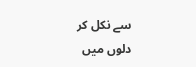سے نکل کر دلوں میں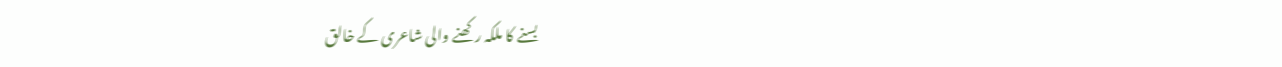بسنے کا ملکہ رکھنے والی شاعری کے خالق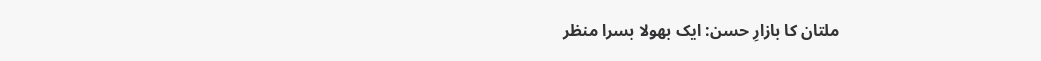ملتان کا بازارِ حسن: ایک بھولا بسرا منظر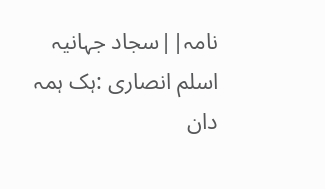نامہ||سجاد جہانیہ
اسلم انصاری :ہک ہمہ دان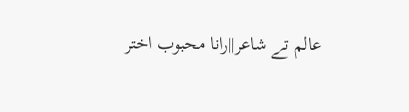عالم تے شاعر||رانا محبوب اختر